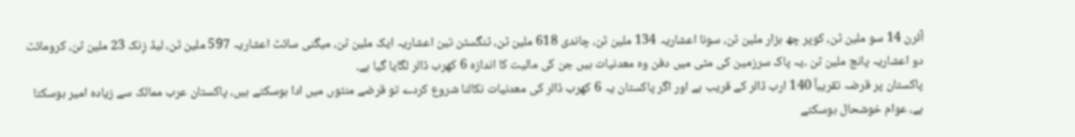آئرن 14 سو ملین ٹن، کوپر چھ ہزار ملین ٹن، سونا اعشاریہ 134 ملین ٹن، چاندی 618 ملین ٹن، ٹنگسٹن تین اعشاریہ ایک ملین ٹن، میگنی سائٹ اعشاریہ 597 ملین ٹن، لیڈ زِنک 23 ملین ٹن، کرومائٹ دو اعشاریہ پانچ ملین ٹن ۔یہ پاک سرزمین کی مٹی میں دفن وہ معدنیات ہیں جن کی مالیت کا اندازہ 6 کھرب ڈالر لگایا گیا ہے۔
پاکستان پر قرضہ تقریباً 140 ارب ڈالر کے قریب ہے اور اگر پاکستان یہ 6 کھرب ڈالر کی معدنیات نکالنا شروع کردے تو قرضے منٹوں میں ادا ہوسکتے ہیں، پاکستان عرب ممالک سے زیادہ امیر ہوسکتا ہے، عوام خوشحال ہوسکتے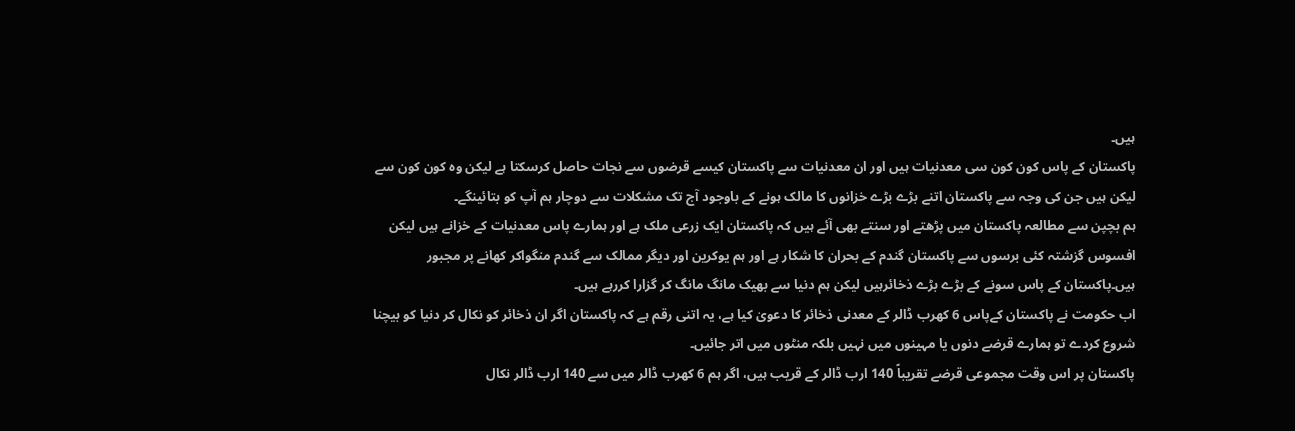ہیں۔
پاکستان کے پاس کون کون سی معدنیات ہیں اور ان معدنیات سے پاکستان کیسے قرضوں سے نجات حاصل کرسکتا ہے لیکن وہ کون کون سے لیکن ہیں جن کی وجہ سے پاکستان اتنے بڑے بڑے خزانوں کا مالک ہونے کے باوجود آج تک مشکلات سے دوچار ہم آپ کو بتائینگے۔
ہم بچپن سے مطالعہ پاکستان میں پڑھتے اور سنتے بھی آئے ہیں کہ پاکستان ایک زرعی ملک ہے اور ہمارے پاس معدنیات کے خزانے ہیں لیکن افسوس گزشتہ کئی برسوں سے پاکستان گندم کے بحران کا شکار ہے اور ہم یوکرین اور دیگر ممالک سے گندم منگواکر کھانے پر مجبور ہیں۔پاکستان کے پاس سونے کے بڑے بڑے ذخائرہیں لیکن ہم دنیا سے بھیک مانگ مانگ کر گزارا کررہے ہیں۔
اب حکومت نے پاکستان کےپاس 6 کھرب ڈالر کے معدنی ذخائر کا دعویٰ کیا ہے، یہ اتنی رقم ہے کہ پاکستان اگر ان ذخائر کو نکال کر دنیا کو بیچنا شروع کردے تو ہمارے قرضے دنوں یا مہینوں میں نہیں بلکہ منٹوں میں اتر جائیں۔
پاکستان پر اس وقت مجموعی قرضے تقریباً 140 ارب ڈالر کے قریب ہیں، اگر ہم 6 کھرب ڈالر میں سے 140 ارب ڈالر نکال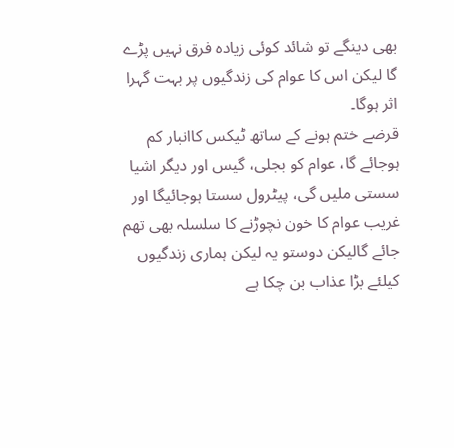بھی دینگے تو شائد کوئی زیادہ فرق نہیں پڑے گا لیکن اس کا عوام کی زندگیوں پر بہت گہرا اثر ہوگا۔
قرضے ختم ہونے کے ساتھ ٹیکس کاانبار کم ہوجائے گا، عوام کو بجلی، گیس اور دیگر اشیا سستی ملیں گی، پیٹرول سستا ہوجائیگا اور غریب عوام کا خون نچوڑنے کا سلسلہ بھی تھم جائے گالیکن دوستو یہ لیکن ہماری زندگیوں کیلئے بڑا عذاب بن چکا ہے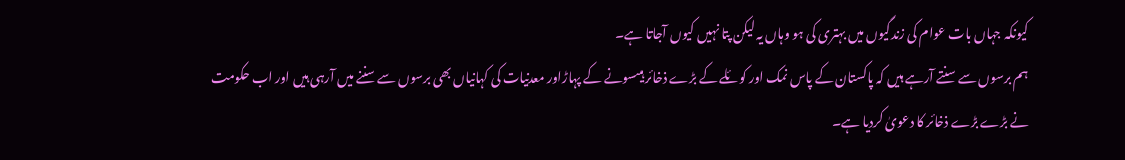کیونکہ جہاں بات عوام کی زندگیوں میں بہتری کی ہو وہاں یہ لیکن پتا نہیں کیوں آجاتا ہے۔
ہم برسوں سے سنتے آرہے ہیں کہ پاکستان کے پاس نمک اور کوئلے کے بڑے ذخائر ہیںسونے کے پہاڑاور معدنیات کی کہانیاں بھی برسوں سے سننے میں آرہی ہیں اور اب حکومت نے بڑے بڑے ذخائر کا دعویٰ کردیا ہے۔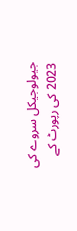جیولوجیکل سروے کی 2023 کی رپورٹ کے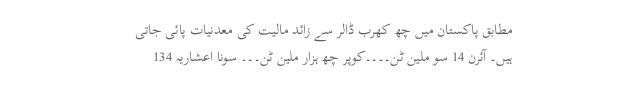مطابق پاکستان میں چھ کھرب ڈالر سے زائد مالیت کی معدنیات پائی جاتی ہیں۔ آئرن 14 سو ملین ٹن۔۔۔۔کوپر چھ ہزار ملین ٹن۔۔۔ سونا اعشاریہ 134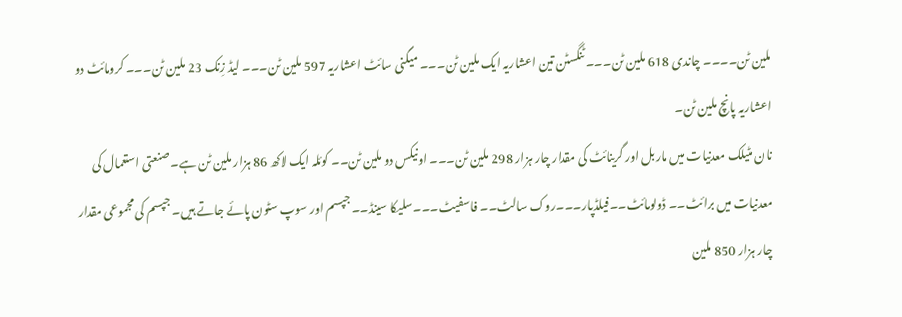ملین ٹن۔۔۔۔ چاندی 618 ملین ٹن۔۔۔ ٹنگسٹن تین اعشاریہ ایک ملین ٹن۔۔۔ میگنی سائٹ اعشاریہ 597 ملین ٹن۔۔۔ لیڈ زِنک 23 ملین ٹن۔۔۔ کرومائٹ دو اعشاریہ پانچ ملین ٹن۔
نان مٹیلک معدنیات میں ماربل اور گرینائٹ کی مقدار چار ہزار 298 ملین ٹن۔۔۔ اونیکس دو ملین ٹن۔۔ کوئلہ ایک لاکھ 86 ہزار ملین ٹن ہے۔صنعتی استعمال کی معدنیات میں برائٹ۔۔ ڈولومائٹ۔۔فیلڈپار۔۔۔روک سالٹ۔۔ فاسفیٹ۔۔۔سلیکا سینڈ۔۔ جپسم اور سوپ سٹون پائے جاتے ہیں۔ جپسم کی مجموعی مقدار چار ہزار 850 ملین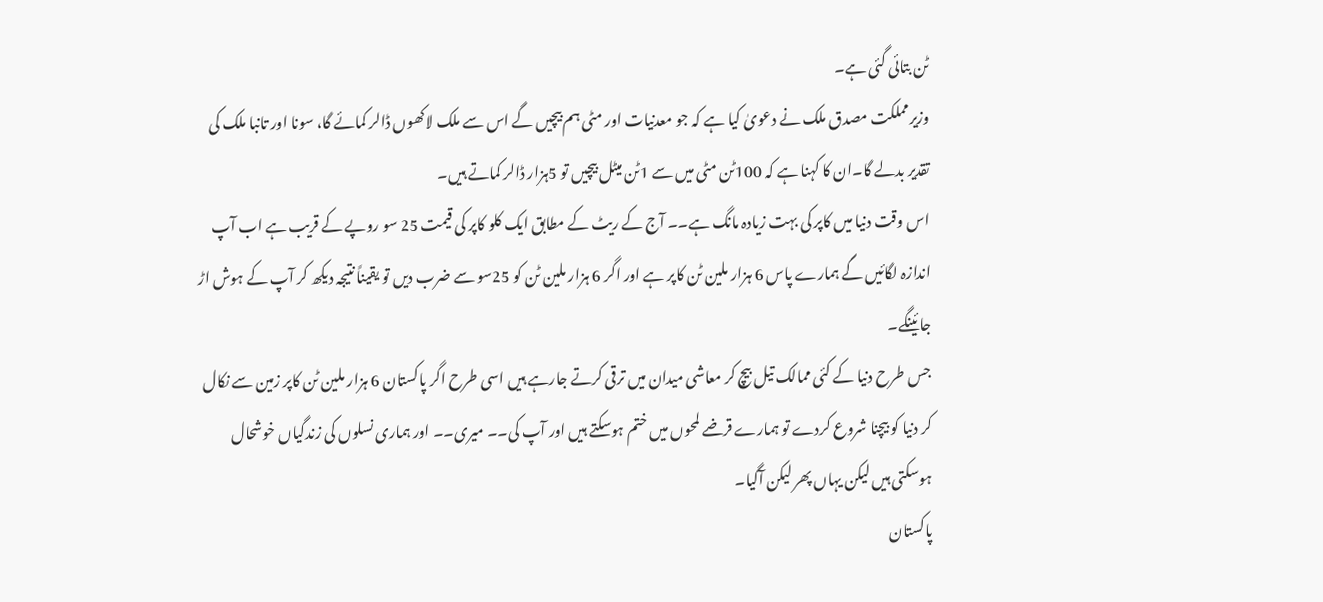ٹن بتائی گئی ہے۔
وزیرمملکت مصدق ملک نے دعویٰ کیا ہے کہ جو معدنیات اور مٹی ہم بیچیں گے اس سے ملک لاکھوں ڈالر کمائے گا، سونا اور تانبا ملک کی تقدیر بدلے گا۔ان کا کہنا ہے کہ 100ٹن مٹی میں سے 1ٹن میٹل بیچیں تو 5ہزار ڈالر کماتے ہیں۔
اس وقت دنیا میں کاپر کی بہت زیادہ مانگ ہے۔۔ آج کے ریٹ کے مطابق ایک کلو کاپر کی قیمت 25 سو روپے کے قریب ہے اب آپ اندازہ لگائیں گے ہمارے پاس 6 ہزار ملین ٹن کاپر ہے اور اگر 6 ہزار ملین ٹن کو 25سو سے ضرب دیں تو یقیناً نتیجہ دیکھ کر آپ کے ہوش اڑ جائینگے۔
جس طرح دنیا کے کئی ممالک تیل بیچ کر معاشی میدان میں ترقی کرتے جارہے ہیں اسی طرح اگر پاکستان 6 ہزار ملین ٹن کاپر زمین سے نکال کر دنیا کو بیچنا شروع کردے تو ہمارے قرضے لمحوں میں ختم ہوسکتے ہیں اور آپ کی۔۔ میری۔۔ اور ہماری نسلوں کی زندگیاں خوشحال ہوسکتی ہیں لیکن یہاں پھر لیکن آگیا۔
پاکستان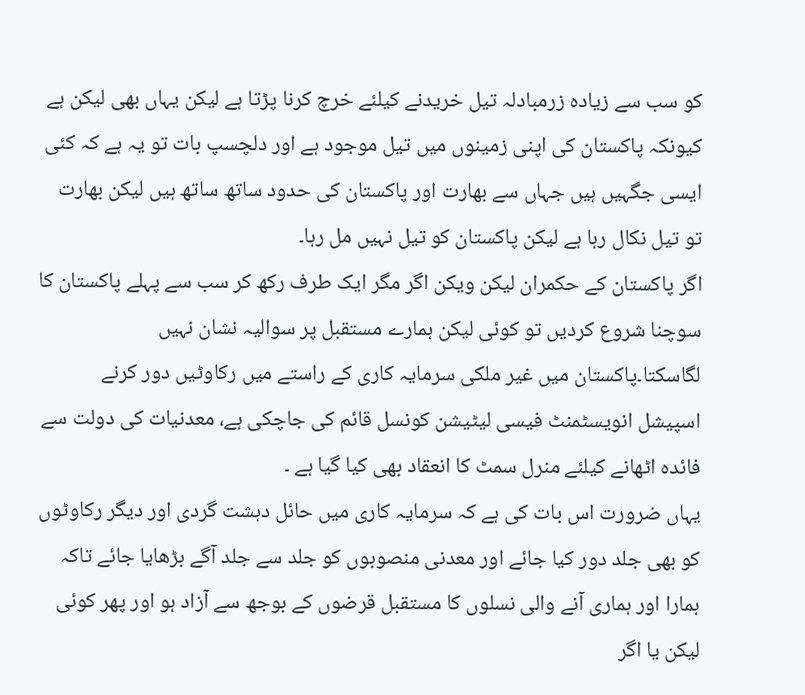کو سب سے زیادہ زرمبادلہ تیل خریدنے کیلئے خرچ کرنا پڑتا ہے لیکن یہاں بھی لیکن ہے کیونکہ پاکستان کی اپنی زمینوں میں تیل موجود ہے اور دلچسپ بات تو یہ ہے کہ کئی ایسی جگہیں ہیں جہاں سے بھارت اور پاکستان کی حدود ساتھ ساتھ ہیں لیکن بھارت تو تیل نکال رہا ہے لیکن پاکستان کو تیل نہیں مل رہا۔
اگر پاکستان کے حکمران لیکن ویکن اگر مگر ایک طرف رکھ کر سب سے پہلے پاکستان کا سوچنا شروع کردیں تو کوئی لیکن ہمارے مستقبل پر سوالیہ نشان نہیں لگاسکتا۔پاکستان میں غیر ملکی سرمایہ کاری کے راستے میں رکاوٹیں دور کرنے اسپیشل انویسٹمنٹ فیسی لیٹیشن کونسل قائم کی جاچکی ہے، معدنیات کی دولت سے فائدہ اٹھانے کیلئے منرل سمٹ کا انعقاد بھی کیا گیا ہے ۔
یہاں ضرورت اس بات کی ہے کہ سرمایہ کاری میں حائل دہشت گردی اور دیگر رکاوٹوں کو بھی جلد دور کیا جائے اور معدنی منصوبوں کو جلد سے جلد آگے بڑھایا جائے تاکہ ہمارا اور ہماری آنے والی نسلوں کا مستقبل قرضوں کے بوجھ سے آزاد ہو اور پھر کوئی لیکن یا اگر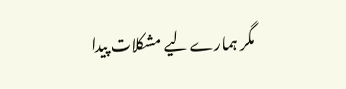مگر ہمارے لیے مشکلات پیدا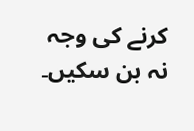کرنے کی وجہ نہ بن سکیں۔